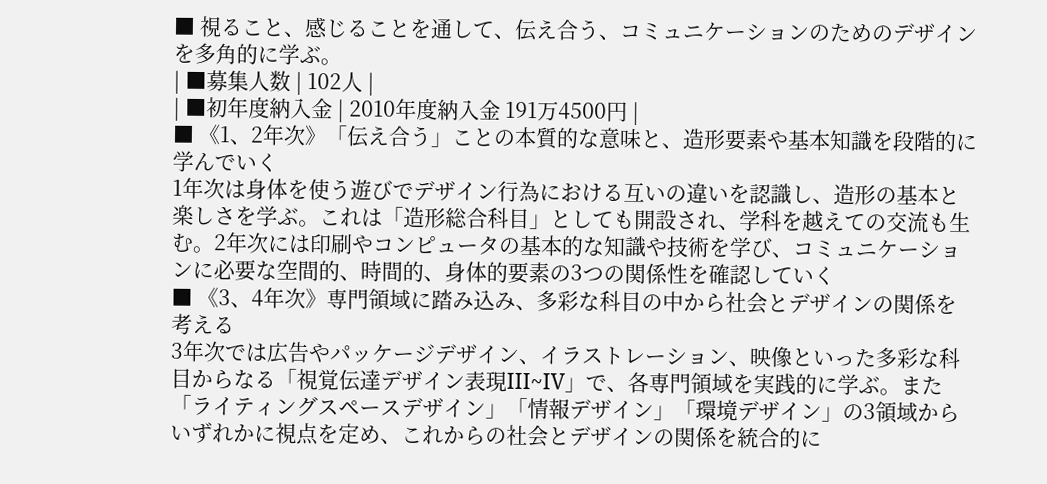■ 視ること、感じることを通して、伝え合う、コミュニケーションのためのデザインを多角的に学ぶ。
| ■募集人数 | 102人 |
| ■初年度納入金 | 2010年度納入金 191万4500円 |
■ 《1、2年次》「伝え合う」ことの本質的な意味と、造形要素や基本知識を段階的に学んでいく
1年次は身体を使う遊びでデザイン行為における互いの違いを認識し、造形の基本と楽しさを学ぶ。これは「造形総合科目」としても開設され、学科を越えての交流も生む。2年次には印刷やコンピュータの基本的な知識や技術を学び、コミュニケーションに必要な空間的、時間的、身体的要素の3つの関係性を確認していく
■ 《3、4年次》専門領域に踏み込み、多彩な科目の中から社会とデザインの関係を考える
3年次では広告やパッケージデザイン、イラストレーション、映像といった多彩な科目からなる「視覚伝達デザイン表現III~IV」で、各専門領域を実践的に学ぶ。また「ライティングスペースデザイン」「情報デザイン」「環境デザイン」の3領域からいずれかに視点を定め、これからの社会とデザインの関係を統合的に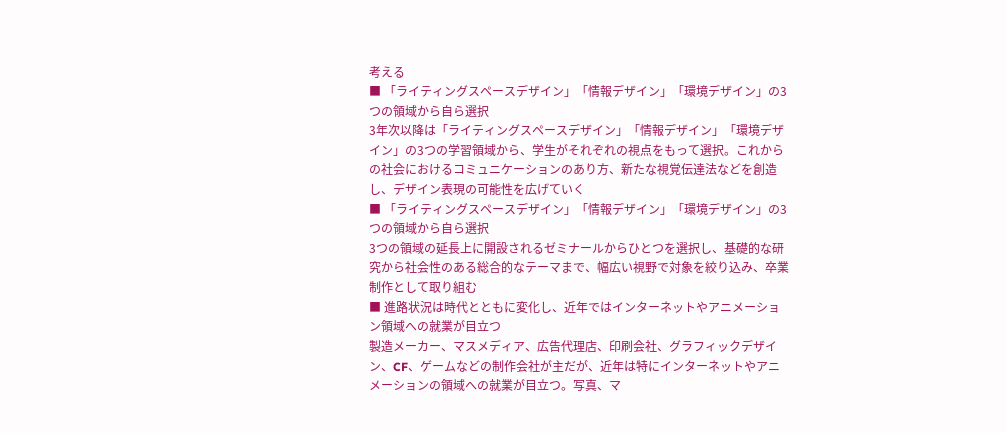考える
■ 「ライティングスペースデザイン」「情報デザイン」「環境デザイン」の3つの領域から自ら選択
3年次以降は「ライティングスペースデザイン」「情報デザイン」「環境デザイン」の3つの学習領域から、学生がそれぞれの視点をもって選択。これからの社会におけるコミュニケーションのあり方、新たな視覚伝達法などを創造し、デザイン表現の可能性を広げていく
■ 「ライティングスペースデザイン」「情報デザイン」「環境デザイン」の3つの領域から自ら選択
3つの領域の延長上に開設されるゼミナールからひとつを選択し、基礎的な研究から社会性のある総合的なテーマまで、幅広い視野で対象を絞り込み、卒業制作として取り組む
■ 進路状況は時代とともに変化し、近年ではインターネットやアニメーション領域への就業が目立つ
製造メーカー、マスメディア、広告代理店、印刷会社、グラフィックデザイン、CF、ゲームなどの制作会社が主だが、近年は特にインターネットやアニメーションの領域への就業が目立つ。写真、マ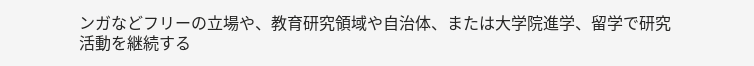ンガなどフリーの立場や、教育研究領域や自治体、または大学院進学、留学で研究活動を継続する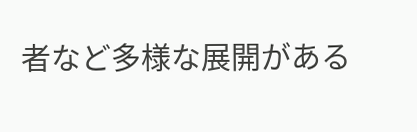者など多様な展開がある